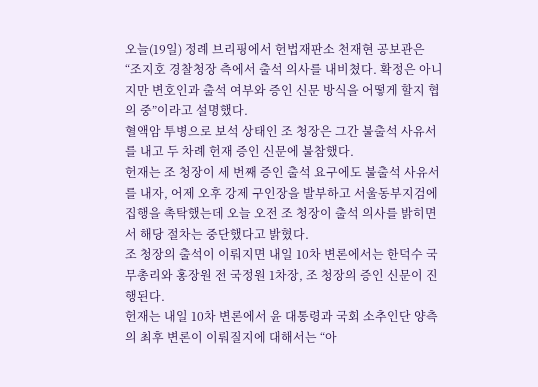오늘(19일) 정례 브리핑에서 헌법재판소 천재현 공보관은 “조지호 경찰청장 측에서 출석 의사를 내비쳤다. 확정은 아니지만 변호인과 출석 여부와 증인 신문 방식을 어떻게 할지 협의 중”이라고 설명했다.
혈액암 투병으로 보석 상태인 조 청장은 그간 불출석 사유서를 내고 두 차례 헌재 증인 신문에 불참했다.
헌재는 조 청장이 세 번째 증인 출석 요구에도 불출석 사유서를 내자, 어제 오후 강제 구인장을 발부하고 서울동부지검에 집행을 촉탁했는데 오늘 오전 조 청장이 출석 의사를 밝히면서 해당 절차는 중단했다고 밝혔다.
조 청장의 출석이 이뤄지면 내일 10차 변론에서는 한덕수 국무총리와 홍장원 전 국정원 1차장, 조 청장의 증인 신문이 진행된다.
헌재는 내일 10차 변론에서 윤 대통령과 국회 소추인단 양측의 최후 변론이 이뤄질지에 대해서는 “아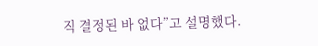직 결정된 바 없다”고 설명했다.